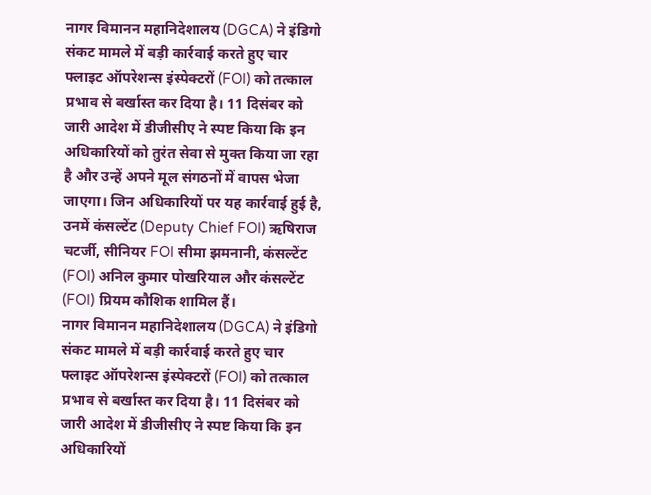नागर विमानन महानिदेशालय (DGCA) ने इंडिगो संकट मामले में बड़ी कार्रवाई करते हुए चार फ्लाइट ऑपरेशन्स इंस्पेक्टरों (FOI) को तत्काल प्रभाव से बर्खास्त कर दिया है। 11 दिसंबर को जारी आदेश में डीजीसीए ने स्पष्ट किया कि इन अधिकारियों को तुरंत सेवा से मुक्त किया जा रहा है और उन्हें अपने मूल संगठनों में वापस भेजा जाएगा। जिन अधिकारियों पर यह कार्रवाई हुई है, उनमें कंसल्टेंट (Deputy Chief FOI) ऋषिराज चटर्जी, सीनियर FOI सीमा झमनानी, कंसल्टेंट (FOI) अनिल कुमार पोखरियाल और कंसल्टेंट (FOI) प्रियम कौशिक शामिल हैं।
नागर विमानन महानिदेशालय (DGCA) ने इंडिगो संकट मामले में बड़ी कार्रवाई करते हुए चार फ्लाइट ऑपरेशन्स इंस्पेक्टरों (FOI) को तत्काल प्रभाव से बर्खास्त कर दिया है। 11 दिसंबर को जारी आदेश में डीजीसीए ने स्पष्ट किया कि इन अधिकारियों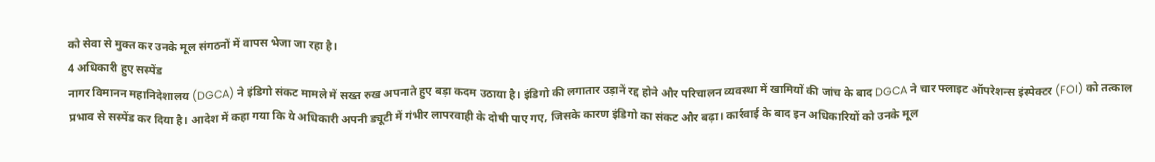को सेवा से मुक्त कर उनके मूल संगठनों में वापस भेजा जा रहा है।
4 अधिकारी हुए सस्पेंड
नागर विमानन महानिदेशालय (DGCA) ने इंडिगो संकट मामले में सख्त रुख अपनाते हुए बड़ा कदम उठाया है। इंडिगो की लगातार उड़ानें रद्द होने और परिचालन व्यवस्था में खामियों की जांच के बाद DGCA ने चार फ्लाइट ऑपरेशन्स इंस्पेक्टर (FOI) को तत्काल प्रभाव से सस्पेंड कर दिया है। आदेश में कहा गया कि ये अधिकारी अपनी ड्यूटी में गंभीर लापरवाही के दोषी पाए गए, जिसके कारण इंडिगो का संकट और बढ़ा। कार्रवाई के बाद इन अधिकारियों को उनके मूल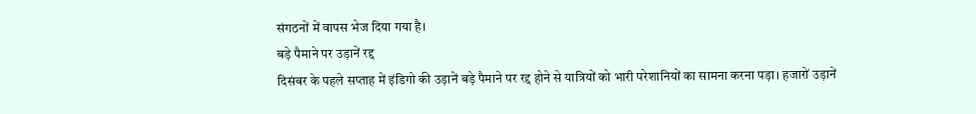संगठनों में वापस भेज दिया गया है।
बड़े पैमाने पर उड़ानें रद्द
दिसंबर के पहले सप्ताह में इंडिगो की उड़ानें बड़े पैमाने पर रद्द होने से यात्रियों को भारी परेशानियों का सामना करना पड़ा। हजारों उड़ानें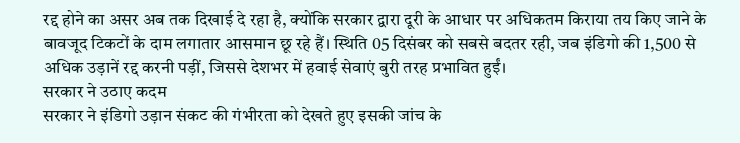रद्द होने का असर अब तक दिखाई दे रहा है, क्योंकि सरकार द्वारा दूरी के आधार पर अधिकतम किराया तय किए जाने के बावजूद टिकटों के दाम लगातार आसमान छू रहे हैं। स्थिति 05 दिसंबर को सबसे बदतर रही, जब इंडिगो की 1,500 से अधिक उड़ानें रद्द करनी पड़ीं, जिससे देशभर में हवाई सेवाएं बुरी तरह प्रभावित हुईं।
सरकार ने उठाए कदम
सरकार ने इंडिगो उड़ान संकट की गंभीरता को देखते हुए इसकी जांच के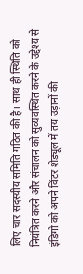लिए चार सदस्यीय समिति गठित की है। साथ ही स्थिति को नियंत्रित करने और संचालन को सुव्यवस्थित करने के उद्देश्य से इंडिगो को अपने विंटर शेड्यूल में तय उड़ानों की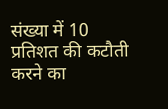संख्या में 10 प्रतिशत की कटौती करने का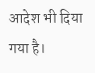आदेश भी दिया गया है।